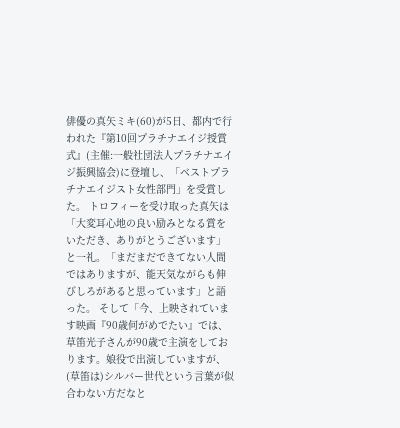俳優の真矢ミキ(60)が5日、都内で行われた『第10回プラチナエイジ授賞式』(主催:一般社団法人プラチナエイジ振興協会)に登壇し、「ベストプラチナエイジスト女性部門」を受賞した。 トロフィーを受け取った真矢は「大変耳心地の良い励みとなる賞をいただき、ありがとうございます」と一礼。「まだまだできてない人間ではありますが、能天気ながらも伸びしろがあると思っています」と語った。 そして「今、上映されています映画『90歳何がめでたい』では、草笛光子さんが90歳で主演をしております。娘役で出演していますが、(草笛は)シルバー世代という言葉が似合わない方だなと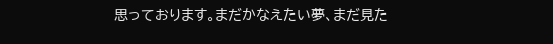思っております。まだかなえたい夢、まだ見た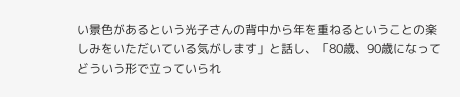い景色があるという光子さんの背中から年を重ねるということの楽しみをいただいている気がします」と話し、「80歳、90歳になってどういう形で立っていられ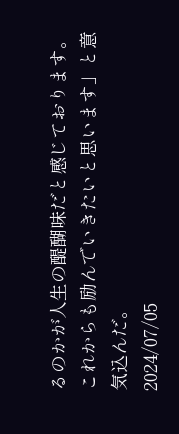るのかが人生の醍醐味だと感じております。これからも励んでいきたいと思います」と意気込んだ。
2024/07/05